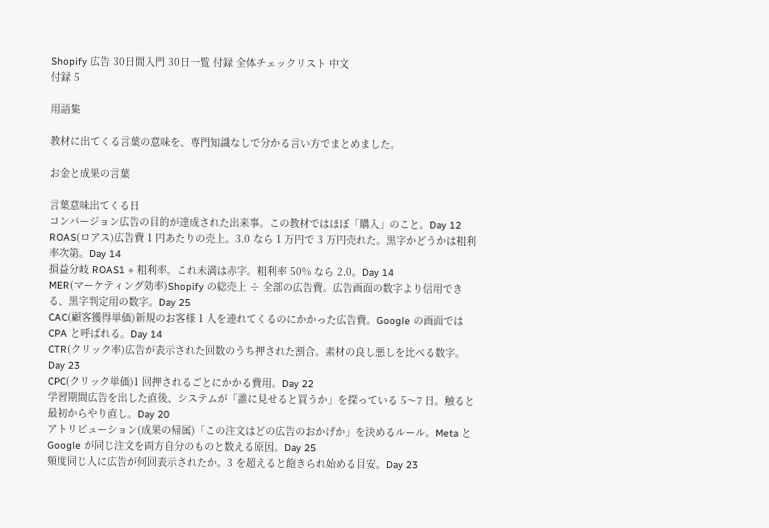Shopify 広告 30日間入門 30日一覧 付録 全体チェックリスト 中文
付録 5

用語集

教材に出てくる言葉の意味を、専門知識なしで分かる言い方でまとめました。

お金と成果の言葉

言葉意味出てくる日
コンバージョン広告の目的が達成された出来事。この教材ではほぼ「購入」のこと。Day 12
ROAS(ロアス)広告費 1 円あたりの売上。3.0 なら 1 万円で 3 万円売れた。黒字かどうかは粗利率次第。Day 14
損益分岐 ROAS1 ÷ 粗利率。これ未満は赤字。粗利率 50% なら 2.0。Day 14
MER(マーケティング効率)Shopify の総売上 ÷ 全部の広告費。広告画面の数字より信用できる、黒字判定用の数字。Day 25
CAC(顧客獲得単価)新規のお客様 1 人を連れてくるのにかかった広告費。Google の画面では CPA と呼ばれる。Day 14
CTR(クリック率)広告が表示された回数のうち押された割合。素材の良し悪しを比べる数字。Day 23
CPC(クリック単価)1 回押されるごとにかかる費用。Day 22
学習期間広告を出した直後、システムが「誰に見せると買うか」を探っている 5〜7 日。触ると最初からやり直し。Day 20
アトリビューション(成果の帰属)「この注文はどの広告のおかげか」を決めるルール。Meta と Google が同じ注文を両方自分のものと数える原因。Day 25
頻度同じ人に広告が何回表示されたか。3 を超えると飽きられ始める目安。Day 23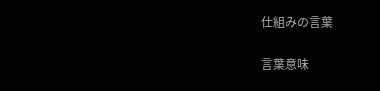仕組みの言葉

言葉意味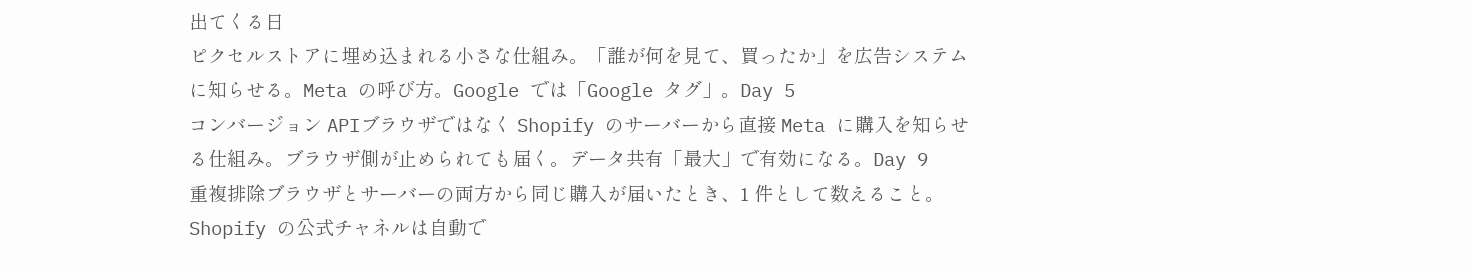出てくる日
ピクセルストアに埋め込まれる小さな仕組み。「誰が何を見て、買ったか」を広告システムに知らせる。Meta の呼び方。Google では「Google タグ」。Day 5
コンバージョン APIブラウザではなく Shopify のサーバーから直接 Meta に購入を知らせる仕組み。ブラウザ側が止められても届く。データ共有「最大」で有効になる。Day 9
重複排除ブラウザとサーバーの両方から同じ購入が届いたとき、1 件として数えること。Shopify の公式チャネルは自動で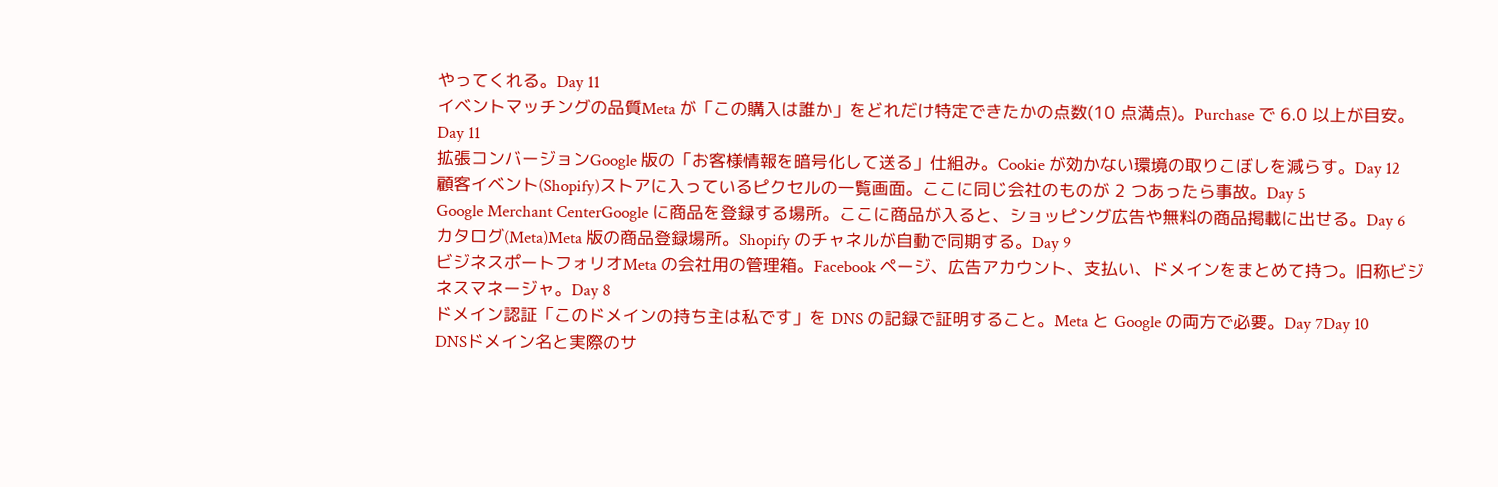やってくれる。Day 11
イベントマッチングの品質Meta が「この購入は誰か」をどれだけ特定できたかの点数(10 点満点)。Purchase で 6.0 以上が目安。Day 11
拡張コンバージョンGoogle 版の「お客様情報を暗号化して送る」仕組み。Cookie が効かない環境の取りこぼしを減らす。Day 12
顧客イベント(Shopify)ストアに入っているピクセルの一覧画面。ここに同じ会社のものが 2 つあったら事故。Day 5
Google Merchant CenterGoogle に商品を登録する場所。ここに商品が入ると、ショッピング広告や無料の商品掲載に出せる。Day 6
カタログ(Meta)Meta 版の商品登録場所。Shopify のチャネルが自動で同期する。Day 9
ビジネスポートフォリオMeta の会社用の管理箱。Facebook ページ、広告アカウント、支払い、ドメインをまとめて持つ。旧称ビジネスマネージャ。Day 8
ドメイン認証「このドメインの持ち主は私です」を DNS の記録で証明すること。Meta と Google の両方で必要。Day 7Day 10
DNSドメイン名と実際のサ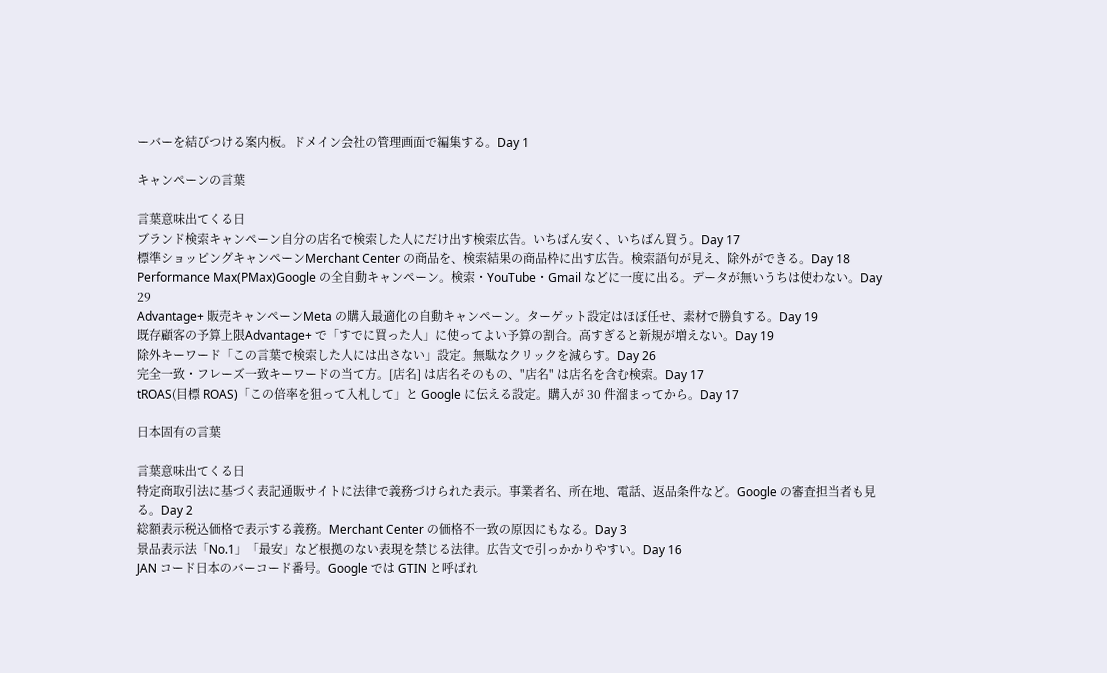ーバーを結びつける案内板。ドメイン会社の管理画面で編集する。Day 1

キャンペーンの言葉

言葉意味出てくる日
ブランド検索キャンペーン自分の店名で検索した人にだけ出す検索広告。いちばん安く、いちばん買う。Day 17
標準ショッピングキャンペーンMerchant Center の商品を、検索結果の商品枠に出す広告。検索語句が見え、除外ができる。Day 18
Performance Max(PMax)Google の全自動キャンペーン。検索・YouTube・Gmail などに一度に出る。データが無いうちは使わない。Day 29
Advantage+ 販売キャンペーンMeta の購入最適化の自動キャンペーン。ターゲット設定はほぼ任せ、素材で勝負する。Day 19
既存顧客の予算上限Advantage+ で「すでに買った人」に使ってよい予算の割合。高すぎると新規が増えない。Day 19
除外キーワード「この言葉で検索した人には出さない」設定。無駄なクリックを減らす。Day 26
完全一致・フレーズ一致キーワードの当て方。[店名] は店名そのもの、"店名" は店名を含む検索。Day 17
tROAS(目標 ROAS)「この倍率を狙って入札して」と Google に伝える設定。購入が 30 件溜まってから。Day 17

日本固有の言葉

言葉意味出てくる日
特定商取引法に基づく表記通販サイトに法律で義務づけられた表示。事業者名、所在地、電話、返品条件など。Google の審査担当者も見る。Day 2
総額表示税込価格で表示する義務。Merchant Center の価格不一致の原因にもなる。Day 3
景品表示法「No.1」「最安」など根拠のない表現を禁じる法律。広告文で引っかかりやすい。Day 16
JAN コード日本のバーコード番号。Google では GTIN と呼ばれ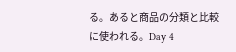る。あると商品の分類と比較に使われる。Day 4